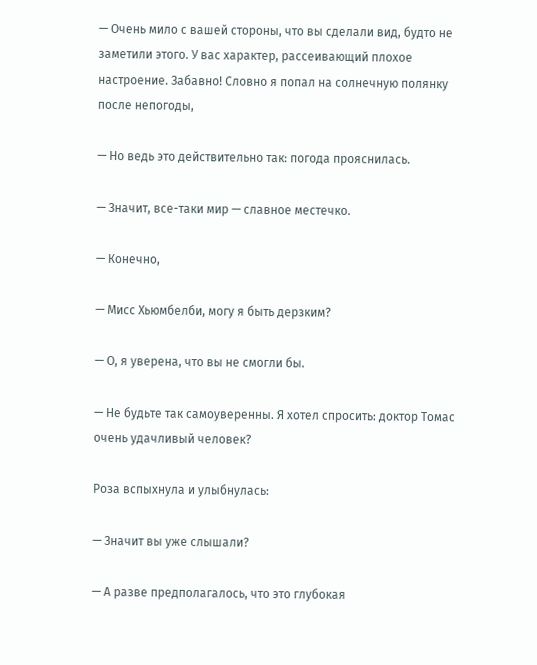— Очень мило с вашей стороны, что вы сделали вид, будто не заметили этого. У вас характер, рассеивающий плохое настроение. Забавно! Словно я попал на солнечную полянку после непогоды,

— Но ведь это действительно так: погода прояснилась.

— Значит, все-таки мир — славное местечко.

— Конечно,

— Мисс Хьюмбелби, могу я быть дерзким?

— О, я уверена, что вы не смогли бы.

— Не будьте так самоуверенны. Я хотел спросить: доктор Томас очень удачливый человек?

Роза вспыхнула и улыбнулась:

— Значит вы уже слышали?

— А разве предполагалось, что это глубокая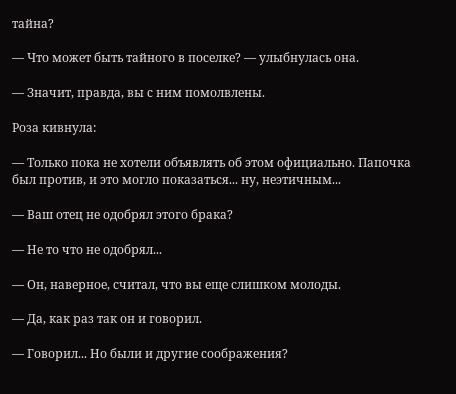тайна?

— Что может быть тайного в поселке? — улыбнулась она.

— Значит, правда, вы с ним помолвлены.

Роза кивнула:

— Только пока не хотели объявлять об этом официально. Папочка был против, и это могло показаться... ну, неэтичным...

— Ваш отец не одобрял этого брака?

— Не то что не одобрял...

— Он, наверное, считал, что вы еще слишком молоды.

— Да, как раз так он и говорил.

— Говорил... Но были и другие соображения?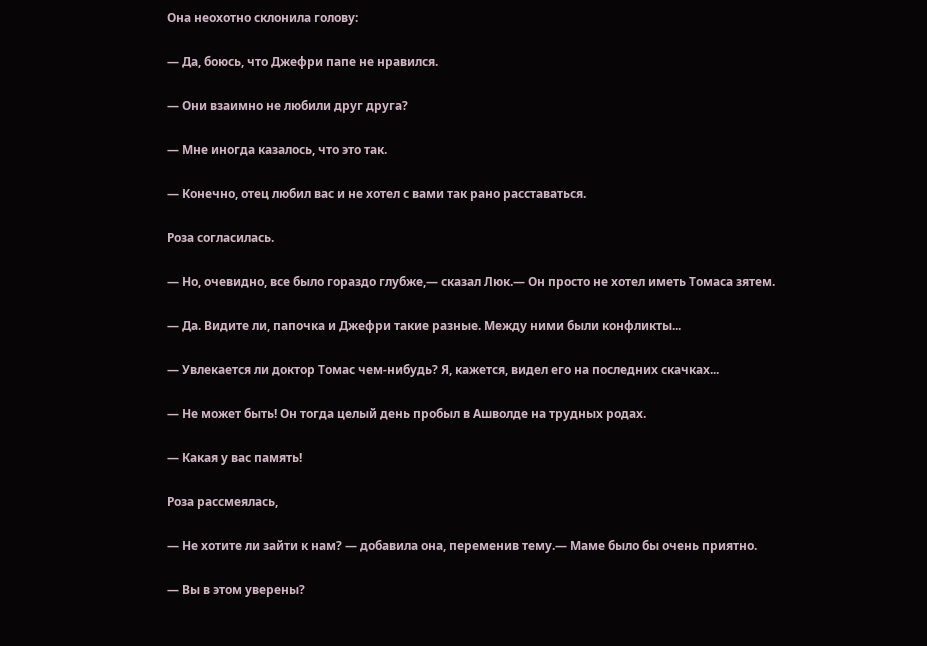Она неохотно склонила голову:

— Да, боюсь, что Джефри папе не нравился.

— Они взаимно не любили друг друга?

— Мне иногда казалось, что это так.

— Конечно, отец любил вас и не хотел с вами так рано расставаться.

Роза согласилась.

— Но, очевидно, все было гораздо глубже,— сказал Люк.— Он просто не хотел иметь Томаса зятем.

— Да. Видите ли, папочка и Джефри такие разные. Между ними были конфликты...

— Увлекается ли доктор Томас чем-нибудь? Я, кажется, видел его на последних скачках...

— Не может быть! Он тогда целый день пробыл в Ашволде на трудных родах.

— Какая у вас память!

Роза рассмеялась,

— Не хотите ли зайти к нам? — добавила она, переменив тему.— Маме было бы очень приятно.

— Вы в этом уверены?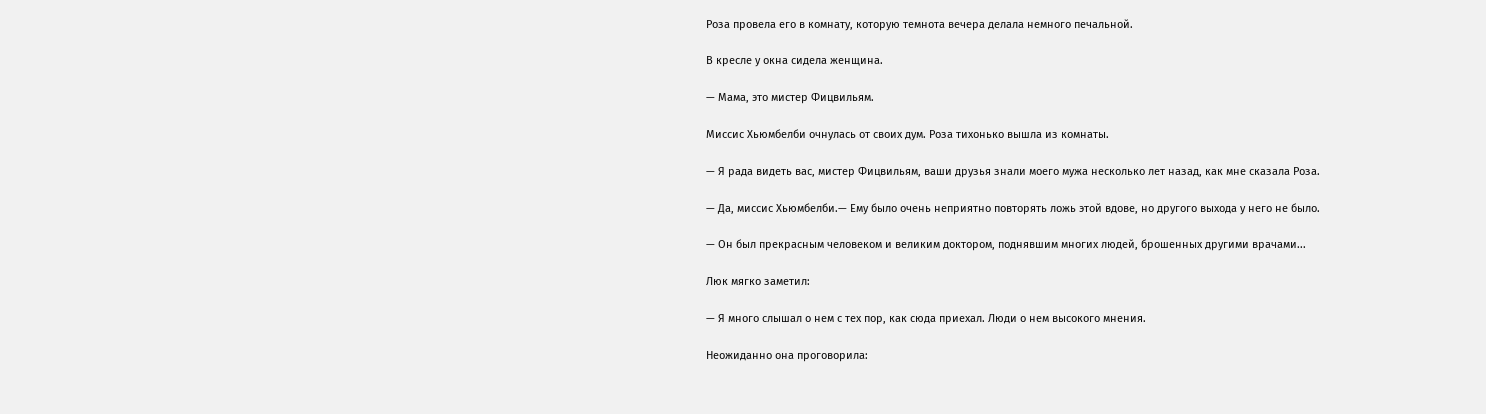Роза провела его в комнату, которую темнота вечера делала немного печальной.

В кресле у окна сидела женщина.

— Мама, это мистер Фицвильям.

Миссис Хьюмбелби очнулась от своих дум. Роза тихонько вышла из комнаты.

— Я рада видеть вас, мистер Фицвильям, ваши друзья знали моего мужа несколько лет назад, как мне сказала Роза.

— Да, миссис Хьюмбелби.— Ему было очень неприятно повторять ложь этой вдове, но другого выхода у него не было.

— Он был прекрасным человеком и великим доктором, поднявшим многих людей, брошенных другими врачами...

Люк мягко заметил:

— Я много слышал о нем с тех пор, как сюда приехал. Люди о нем высокого мнения.

Неожиданно она проговорила: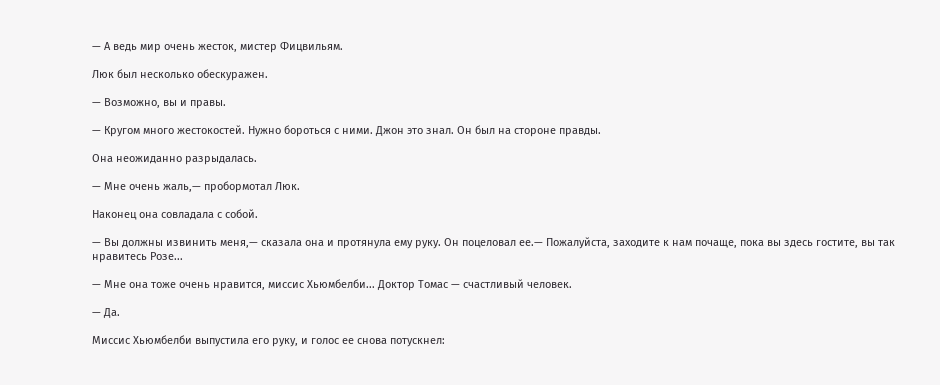— А ведь мир очень жесток, мистер Фицвильям.

Люк был несколько обескуражен.

— Возможно, вы и правы.

— Кругом много жестокостей. Нужно бороться с ними. Джон это знал. Он был на стороне правды.

Она неожиданно разрыдалась.

— Мне очень жаль,— пробормотал Люк.

Наконец она совладала с собой.

— Вы должны извинить меня,— сказала она и протянула ему руку. Он поцеловал ее.— Пожалуйста, заходите к нам почаще, пока вы здесь гостите, вы так нравитесь Розе...

— Мне она тоже очень нравится, миссис Хьюмбелби... Доктор Томас — счастливый человек.

— Да.

Миссис Хьюмбелби выпустила его руку, и голос ее снова потускнел: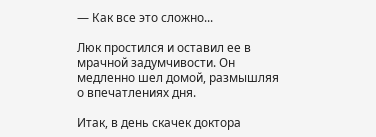— Как все это сложно...

Люк простился и оставил ее в мрачной задумчивости. Он медленно шел домой, размышляя о впечатлениях дня.

Итак, в день скачек доктора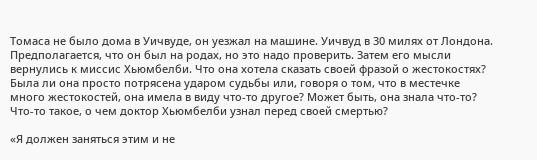Томаса не было дома в Уичвуде, он уезжал на машине. Уичвуд в 30 милях от Лондона. Предполагается, что он был на родах, но это надо проверить. Затем его мысли вернулись к миссис Хьюмбелби. Что она хотела сказать своей фразой о жестокостях? Была ли она просто потрясена ударом судьбы или, говоря о том, что в местечке много жестокостей, она имела в виду что-то другое? Может быть, она знала что-то? Что-то такое, о чем доктор Хьюмбелби узнал перед своей смертью?

«Я должен заняться этим и не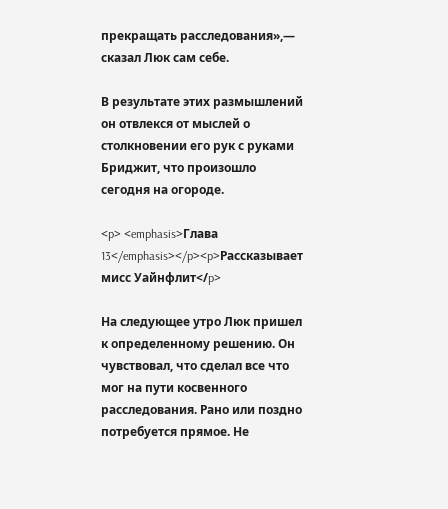прекращать расследования»,— сказал Люк сам себе.

В результате этих размышлений он отвлекся от мыслей о столкновении его рук с руками Бриджит, что произошло сегодня на огороде.

<p> <emphasis>Глава 13</emphasis></p><p>Рассказывает мисс Уайнфлит</p>

На следующее утро Люк пришел к определенному решению. Он чувствовал, что сделал все что мог на пути косвенного расследования. Рано или поздно потребуется прямое. Не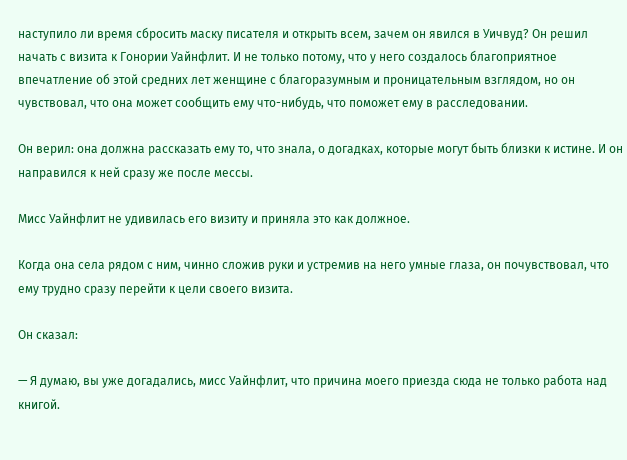наступило ли время сбросить маску писателя и открыть всем, зачем он явился в Уичвуд? Он решил начать с визита к Гонории Уайнфлит. И не только потому, что у него создалось благоприятное впечатление об этой средних лет женщине с благоразумным и проницательным взглядом, но он чувствовал, что она может сообщить ему что-нибудь, что поможет ему в расследовании.

Он верил: она должна рассказать ему то, что знала, о догадках, которые могут быть близки к истине. И он направился к ней сразу же после мессы.

Мисс Уайнфлит не удивилась его визиту и приняла это как должное.

Когда она села рядом с ним, чинно сложив руки и устремив на него умные глаза, он почувствовал, что ему трудно сразу перейти к цели своего визита.

Он сказал:

— Я думаю, вы уже догадались, мисс Уайнфлит, что причина моего приезда сюда не только работа над книгой.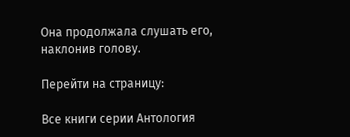Она продолжала слушать его, наклонив голову.

Перейти на страницу:

Все книги серии Антология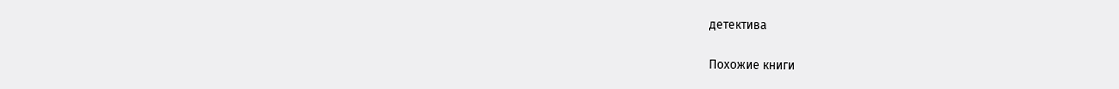детектива

Похожие книги